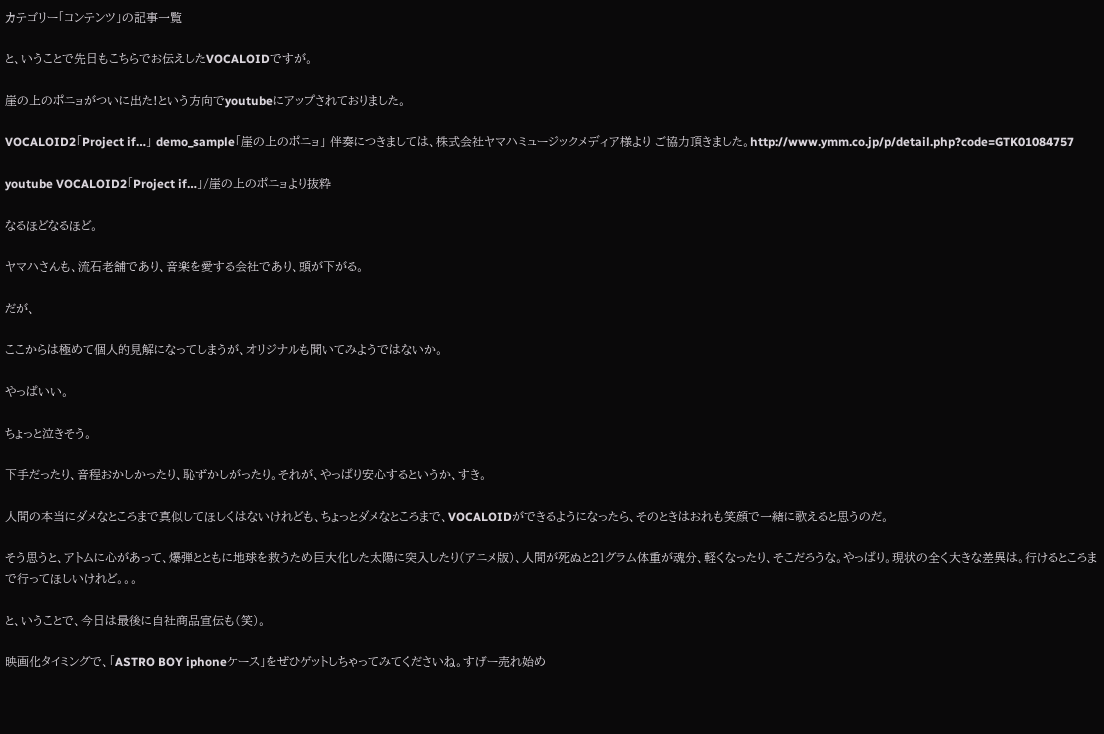カテゴリー「コンテンツ」の記事一覧

と、いうことで先日もこちらでお伝えしたVOCALOIDですが。

崖の上のポニョがついに出た!という方向でyoutubeにアップされておりました。

VOCALOID2「Project if…」 demo_sample「崖の上のポニョ」 伴奏につきましては、株式会社ヤマハミュージックメディア様より ご協力頂きました。http://www.ymm.co.jp/p/detail.php?code=GTK01084757

youtube VOCALOID2「Project if…」/崖の上のポニョより抜粋

なるほどなるほど。

ヤマハさんも、流石老舗であり、音楽を愛する会社であり、頭が下がる。

だが、

ここからは極めて個人的見解になってしまうが、オリジナルも聞いてみようではないか。

やっぱいい。

ちょっと泣きそう。

下手だったり、音程おかしかったり、恥ずかしがったり。それが、やっぱり安心するというか、すき。

人間の本当にダメなところまで真似してほしくはないけれども、ちょっとダメなところまで、VOCALOIDができるようになったら、そのときはおれも笑顔で一緒に歌えると思うのだ。

そう思うと、アトムに心があって、爆弾とともに地球を救うため巨大化した太陽に突入したり(アニメ版)、人間が死ぬと21グラム体重が魂分、軽くなったり、そこだろうな。やっぱり。現状の全く大きな差異は。行けるところまで行ってほしいけれど。。。

と、いうことで、今日は最後に自社商品宣伝も(笑)。

映画化タイミングで、「ASTRO BOY iphoneケース」をぜひゲットしちゃってみてくださいね。すげー売れ始め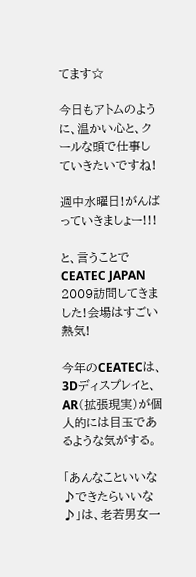てます☆

今日もアトムのように、温かい心と、クールな頭で仕事していきたいですね!

週中水曜日!がんばっていきましょー!!!

と、言うことでCEATEC JAPAN 2009訪問してきました!会場はすごい熱気!

今年のCEATECは、3Dディスプレイと、AR(拡張現実)が個人的には目玉であるような気がする。

「あんなこといいな♪できたらいいな♪」は、老若男女一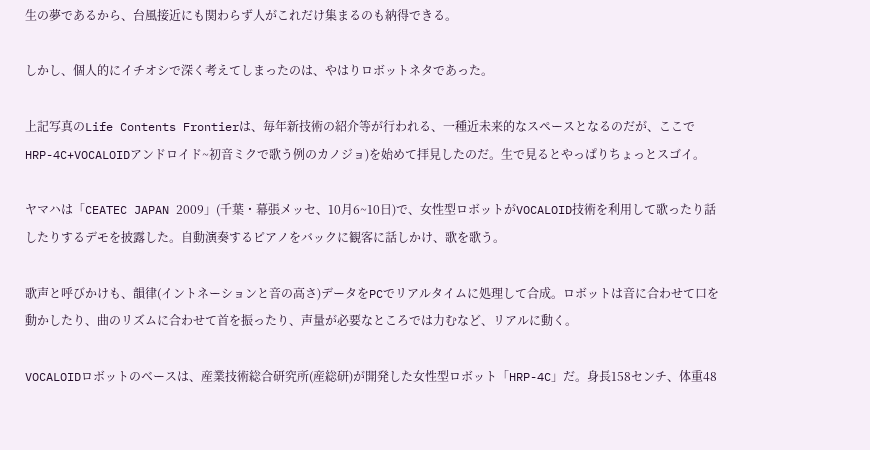生の夢であるから、台風接近にも関わらず人がこれだけ集まるのも納得できる。

しかし、個人的にイチオシで深く考えてしまったのは、やはりロボットネタであった。

上記写真のLife Contents Frontierは、毎年新技術の紹介等が行われる、一種近未来的なスペースとなるのだが、ここでHRP-4C+VOCALOIDアンドロイド~初音ミクで歌う例のカノジョ)を始めて拝見したのだ。生で見るとやっぱりちょっとスゴイ。

ヤマハは「CEATEC JAPAN 2009」(千葉・幕張メッセ、10月6~10日)で、女性型ロボットがVOCALOID技術を利用して歌ったり話したりするデモを披露した。自動演奏するピアノをバックに観客に話しかけ、歌を歌う。

歌声と呼びかけも、韻律(イントネーションと音の高さ)データをPCでリアルタイムに処理して合成。ロボットは音に合わせて口を動かしたり、曲のリズムに合わせて首を振ったり、声量が必要なところでは力むなど、リアルに動く。

VOCALOIDロボットのベースは、産業技術総合研究所(産総研)が開発した女性型ロボット「HRP-4C」だ。身長158センチ、体重48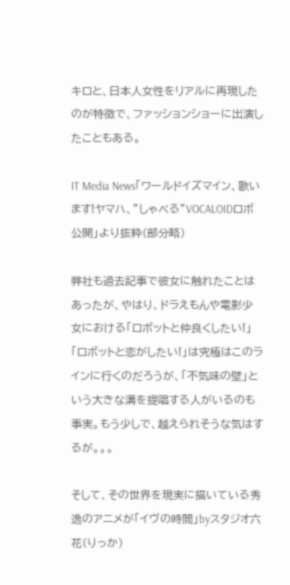キロと、日本人女性をリアルに再現したのが特徴で、ファッションショーに出演したこともある。

IT Media News「ワールドイズマイン、歌います!ヤマハ、”しゃべる”VOCALOIDロボ公開」より抜粋(部分略)

弊社も過去記事で彼女に触れたことはあったが、やはり、ドラえもんや電影少女における「ロボットと仲良くしたい!」「ロボットと恋がしたい!」は究極はこのラインに行くのだろうが、「不気味の壁」という大きな溝を提唱する人がいるのも事実。もう少しで、越えられそうな気はするが。。。

そして、その世界を現実に描いている秀逸のアニメが「イヴの時間」byスタジオ六花(りっか)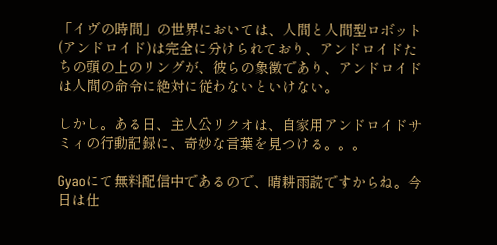「イヴの時間」の世界においては、人間と人間型ロボット(アンドロイド)は完全に分けられており、アンドロイドたちの頭の上のリングが、彼らの象徴であり、アンドロイドは人間の命令に絶対に従わないといけない。

しかし。ある日、主人公リクオは、自家用アンドロイドサミィの行動記録に、奇妙な言葉を見つける。。。

Gyaoにて無料配信中であるので、晴耕雨読ですからね。今日は仕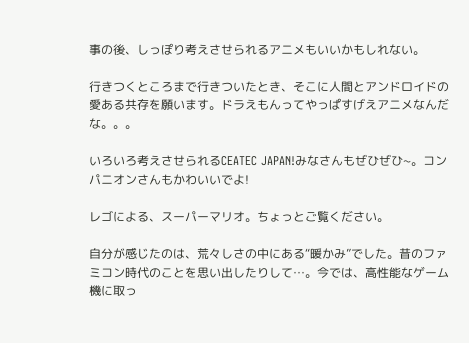事の後、しっぽり考えさせられるアニメもいいかもしれない。

行きつくところまで行きついたとき、そこに人間とアンドロイドの愛ある共存を願います。ドラえもんってやっぱすげえアニメなんだな。。。

いろいろ考えさせられるCEATEC JAPAN!みなさんもぜひぜひ~。コンパニオンさんもかわいいでよ!

レゴによる、スーパーマリオ。ちょっとご覧ください。

自分が感じたのは、荒々しさの中にある“暖かみ”でした。昔のファミコン時代のことを思い出したりして…。今では、高性能なゲーム機に取っ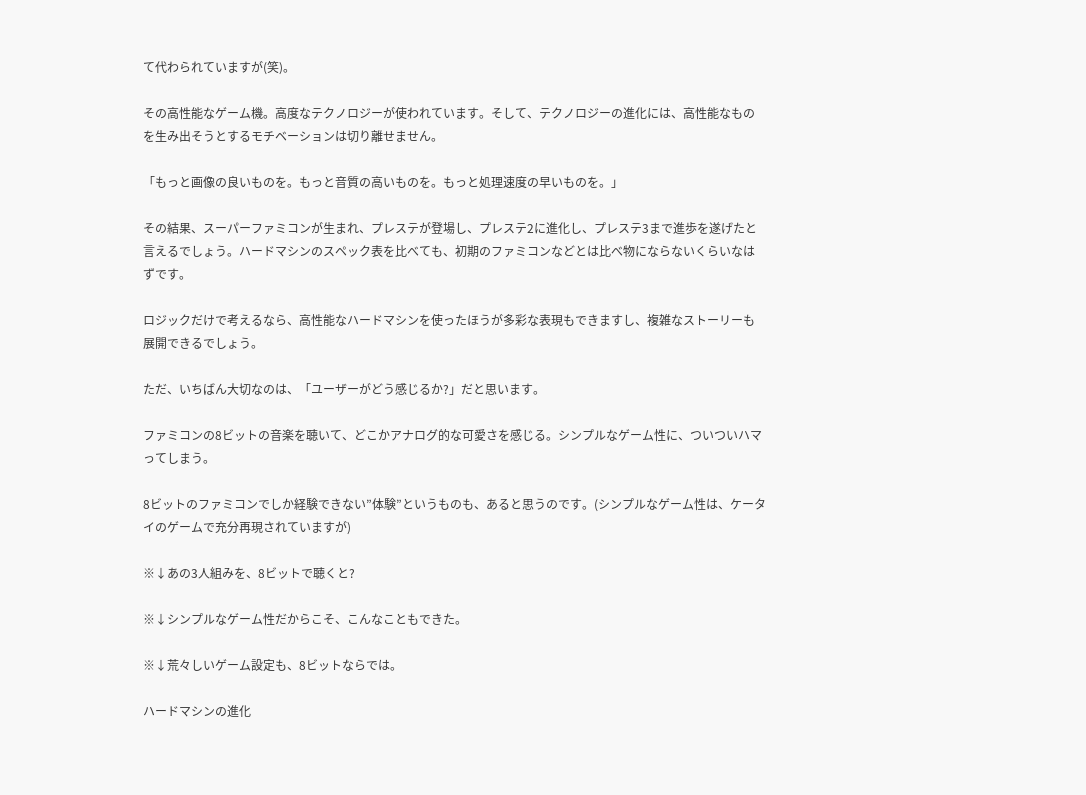て代わられていますが(笑)。

その高性能なゲーム機。高度なテクノロジーが使われています。そして、テクノロジーの進化には、高性能なものを生み出そうとするモチベーションは切り離せません。

「もっと画像の良いものを。もっと音質の高いものを。もっと処理速度の早いものを。」

その結果、スーパーファミコンが生まれ、プレステが登場し、プレステ2に進化し、プレステ3まで進歩を遂げたと言えるでしょう。ハードマシンのスペック表を比べても、初期のファミコンなどとは比べ物にならないくらいなはずです。

ロジックだけで考えるなら、高性能なハードマシンを使ったほうが多彩な表現もできますし、複雑なストーリーも展開できるでしょう。

ただ、いちばん大切なのは、「ユーザーがどう感じるか?」だと思います。

ファミコンの8ビットの音楽を聴いて、どこかアナログ的な可愛さを感じる。シンプルなゲーム性に、ついついハマってしまう。

8ビットのファミコンでしか経験できない”体験”というものも、あると思うのです。(シンプルなゲーム性は、ケータイのゲームで充分再現されていますが)

※↓あの3人組みを、8ビットで聴くと?

※↓シンプルなゲーム性だからこそ、こんなこともできた。

※↓荒々しいゲーム設定も、8ビットならでは。

ハードマシンの進化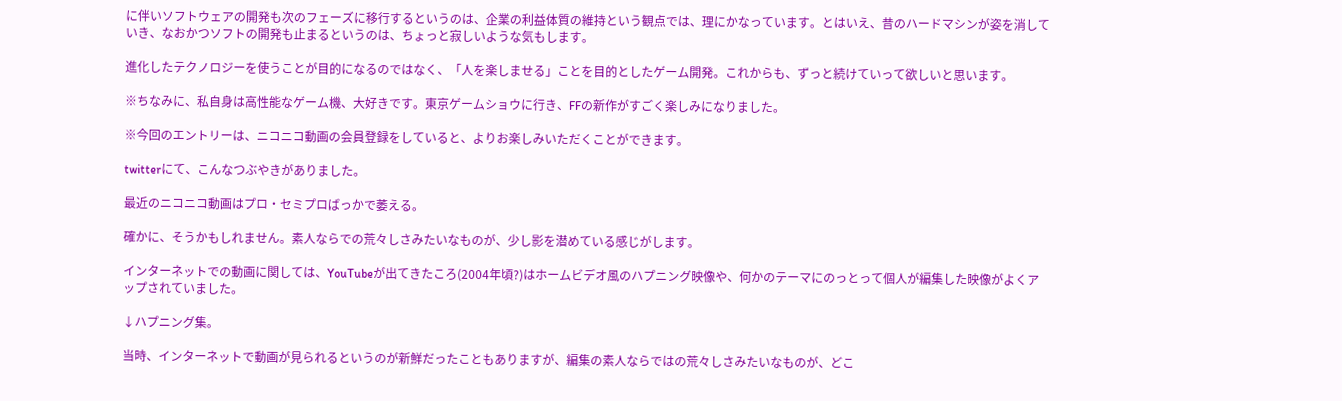に伴いソフトウェアの開発も次のフェーズに移行するというのは、企業の利益体質の維持という観点では、理にかなっています。とはいえ、昔のハードマシンが姿を消していき、なおかつソフトの開発も止まるというのは、ちょっと寂しいような気もします。

進化したテクノロジーを使うことが目的になるのではなく、「人を楽しませる」ことを目的としたゲーム開発。これからも、ずっと続けていって欲しいと思います。

※ちなみに、私自身は高性能なゲーム機、大好きです。東京ゲームショウに行き、FFの新作がすごく楽しみになりました。

※今回のエントリーは、ニコニコ動画の会員登録をしていると、よりお楽しみいただくことができます。

twitterにて、こんなつぶやきがありました。

最近のニコニコ動画はプロ・セミプロばっかで萎える。

確かに、そうかもしれません。素人ならでの荒々しさみたいなものが、少し影を潜めている感じがします。

インターネットでの動画に関しては、YouTubeが出てきたころ(2004年頃?)はホームビデオ風のハプニング映像や、何かのテーマにのっとって個人が編集した映像がよくアップされていました。

↓ハプニング集。

当時、インターネットで動画が見られるというのが新鮮だったこともありますが、編集の素人ならではの荒々しさみたいなものが、どこ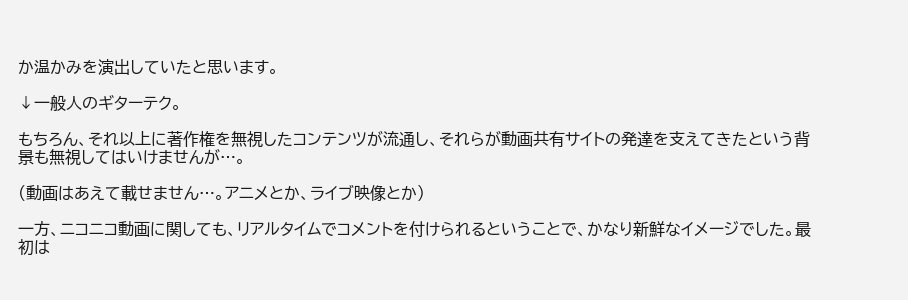か温かみを演出していたと思います。

↓一般人のギターテク。

もちろん、それ以上に著作権を無視したコンテンツが流通し、それらが動画共有サイトの発達を支えてきたという背景も無視してはいけませんが…。

(動画はあえて載せません…。アニメとか、ライブ映像とか)

一方、ニコニコ動画に関しても、リアルタイムでコメントを付けられるということで、かなり新鮮なイメージでした。最初は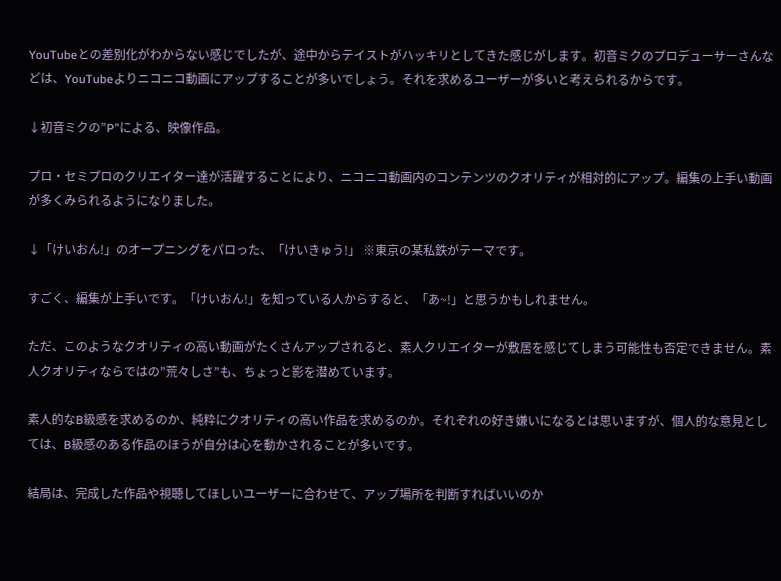YouTubeとの差別化がわからない感じでしたが、途中からテイストがハッキリとしてきた感じがします。初音ミクのプロデューサーさんなどは、YouTubeよりニコニコ動画にアップすることが多いでしょう。それを求めるユーザーが多いと考えられるからです。

↓初音ミクの”P”による、映像作品。

プロ・セミプロのクリエイター達が活躍することにより、ニコニコ動画内のコンテンツのクオリティが相対的にアップ。編集の上手い動画が多くみられるようになりました。

↓「けいおん!」のオープニングをパロった、「けいきゅう!」 ※東京の某私鉄がテーマです。

すごく、編集が上手いです。「けいおん!」を知っている人からすると、「あ~!」と思うかもしれません。

ただ、このようなクオリティの高い動画がたくさんアップされると、素人クリエイターが敷居を感じてしまう可能性も否定できません。素人クオリティならではの”荒々しさ”も、ちょっと影を潜めています。

素人的なB級感を求めるのか、純粋にクオリティの高い作品を求めるのか。それぞれの好き嫌いになるとは思いますが、個人的な意見としては、B級感のある作品のほうが自分は心を動かされることが多いです。

結局は、完成した作品や視聴してほしいユーザーに合わせて、アップ場所を判断すればいいのか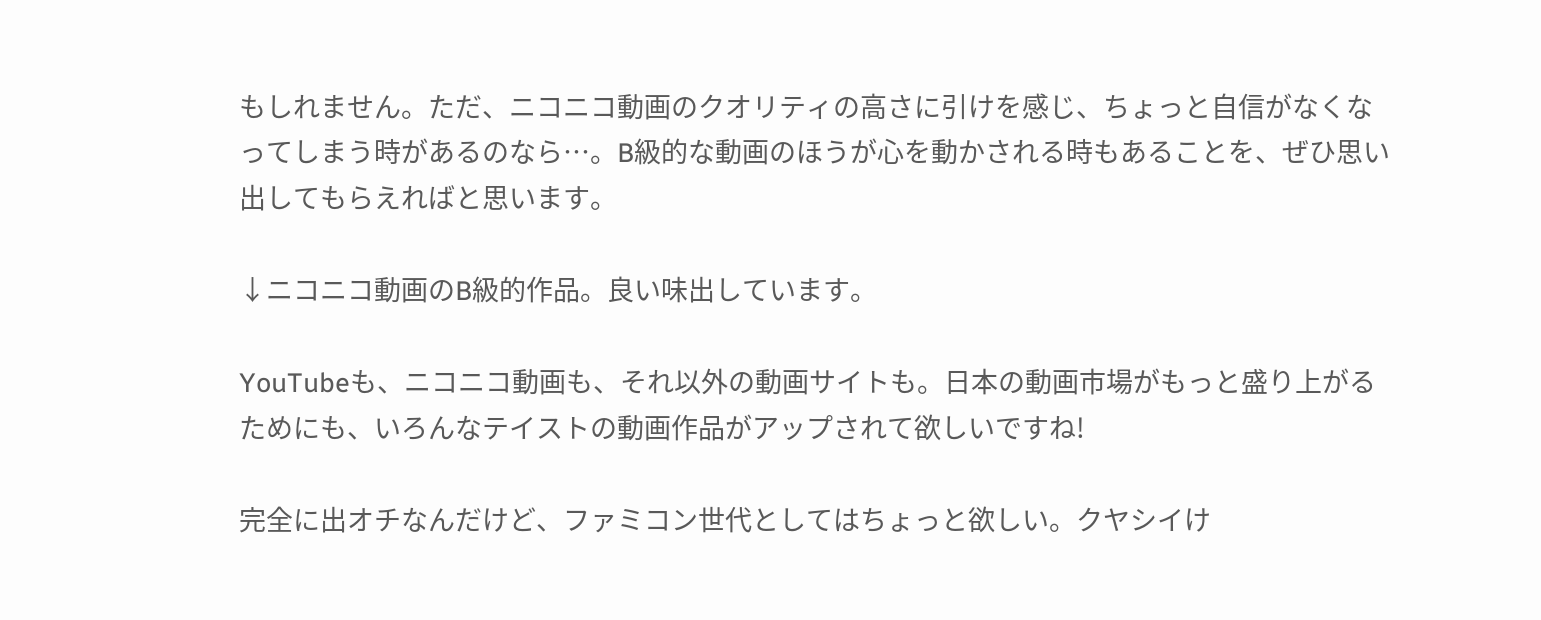もしれません。ただ、ニコニコ動画のクオリティの高さに引けを感じ、ちょっと自信がなくなってしまう時があるのなら…。B級的な動画のほうが心を動かされる時もあることを、ぜひ思い出してもらえればと思います。

↓ニコニコ動画のB級的作品。良い味出しています。

YouTubeも、ニコニコ動画も、それ以外の動画サイトも。日本の動画市場がもっと盛り上がるためにも、いろんなテイストの動画作品がアップされて欲しいですね!

完全に出オチなんだけど、ファミコン世代としてはちょっと欲しい。クヤシイけ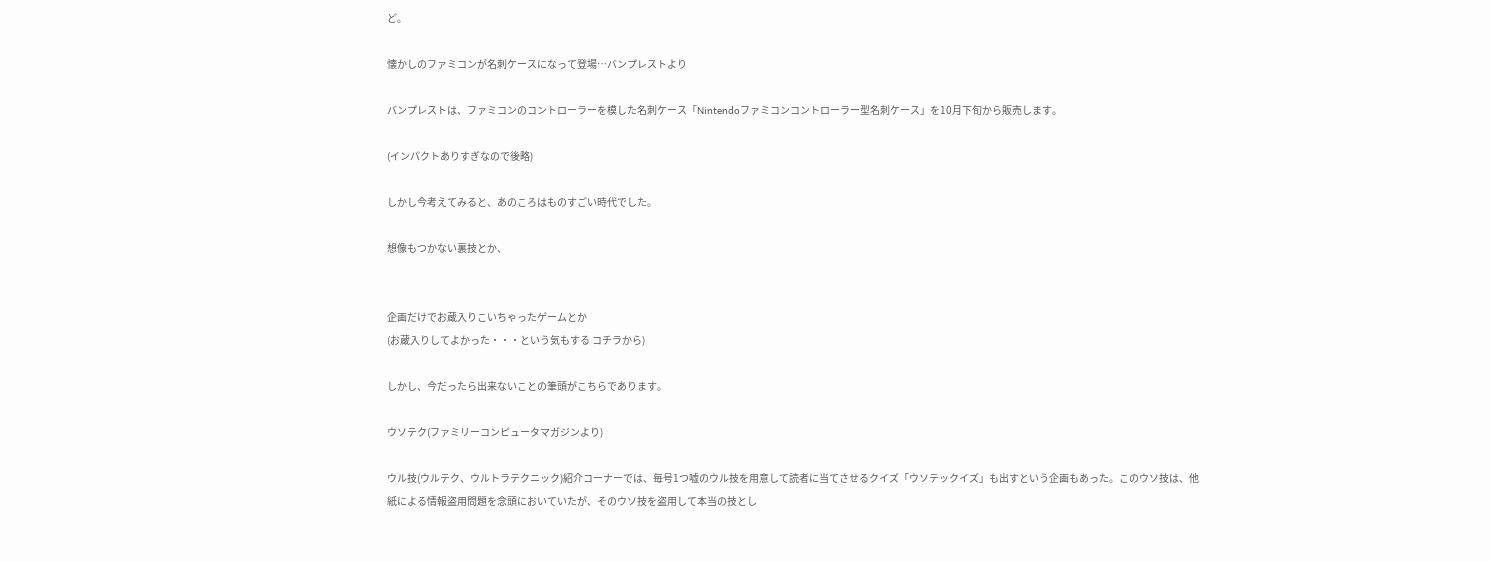ど。

懐かしのファミコンが名刺ケースになって登場…バンプレストより

バンプレストは、ファミコンのコントローラーを模した名刺ケース「Nintendoファミコンコントローラー型名刺ケース」を10月下旬から販売します。

(インパクトありすぎなので後略)

しかし今考えてみると、あのころはものすごい時代でした。

想像もつかない裏技とか、


企画だけでお蔵入りこいちゃったゲームとか
(お蔵入りしてよかった・・・という気もする コチラから)

しかし、今だったら出来ないことの筆頭がこちらであります。

ウソテク(ファミリーコンピュータマガジンより)

ウル技(ウルテク、ウルトラテクニック)紹介コーナーでは、毎号1つ嘘のウル技を用意して読者に当てさせるクイズ「ウソテックイズ」も出すという企画もあった。このウソ技は、他紙による情報盗用問題を念頭においていたが、そのウソ技を盗用して本当の技とし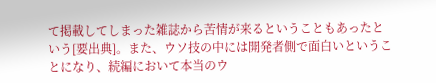て掲載してしまった雑誌から苦情が来るということもあったという[要出典]。また、ウソ技の中には開発者側で面白いということになり、続編において本当のウ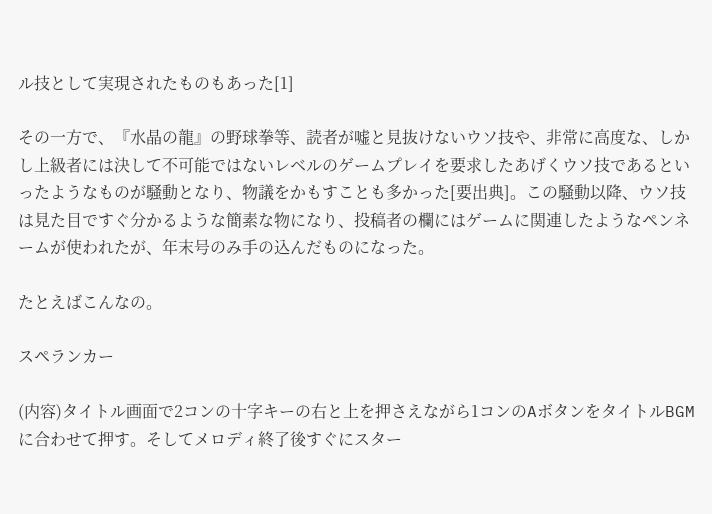ル技として実現されたものもあった[1]

その一方で、『水晶の龍』の野球拳等、読者が嘘と見抜けないウソ技や、非常に高度な、しかし上級者には決して不可能ではないレベルのゲームプレイを要求したあげくウソ技であるといったようなものが騒動となり、物議をかもすことも多かった[要出典]。この騒動以降、ウソ技は見た目ですぐ分かるような簡素な物になり、投稿者の欄にはゲームに関連したようなペンネームが使われたが、年末号のみ手の込んだものになった。

たとえばこんなの。

スペランカー

(内容)タイトル画面で2コンの十字キーの右と上を押さえながら1コンのAボタンをタイトルBGMに合わせて押す。そしてメロディ終了後すぐにスター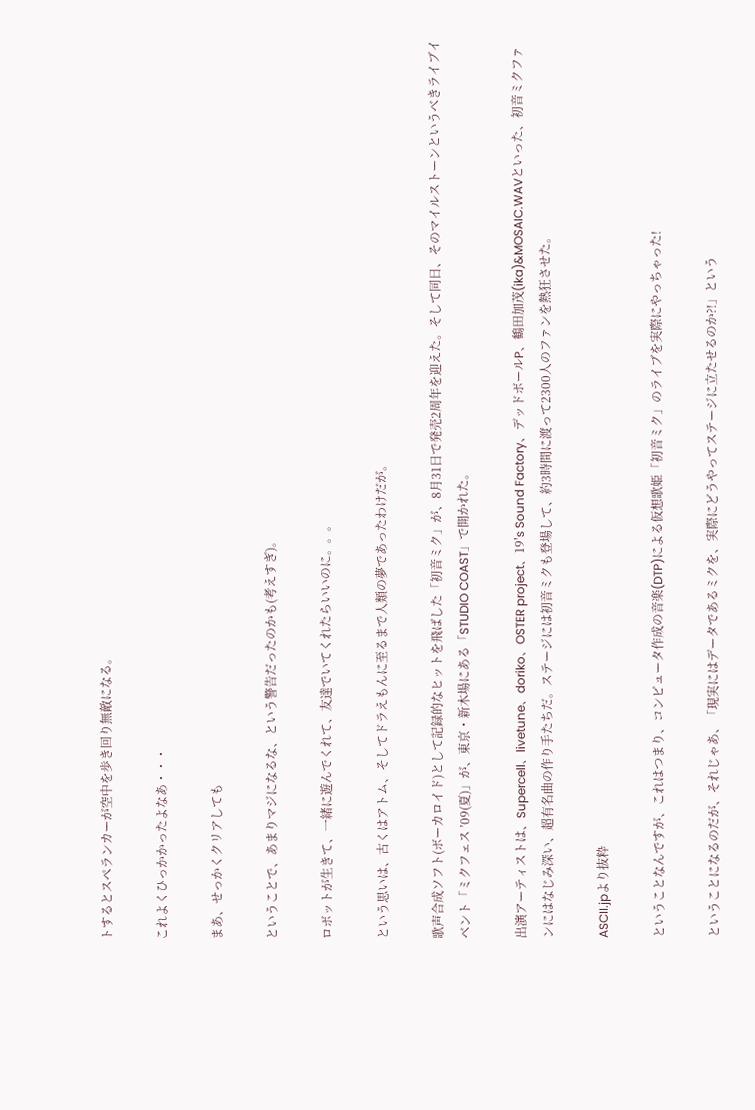トするとスぺランカーが空中を歩き回り無敵になる。

これよくひっかかったよなあ・・・

まあ、せっかくクリアしても

ということで、あまりマジになるな、という警告だったのかも(考えすぎ)。

ロボットが生きて、一緒に遊んでくれて、友達でいてくれたらいいのに。。。

という思いは、古くはアトム、そしてドラえもんに至るまで人類の夢であったわけだが。

歌声合成ソフト(ボーカロイド)として記録的なヒットを飛ばした「初音ミク」が、8月31日で発売2周年を迎えた。そして同日、そのマイルストーンというべきライブイベント「ミクフェス ’09(夏)」が、東京・新木場にある「STUDIO COAST」で開かれた。

出演アーティストは、Supercell、livetune、doriko、OSTER project、19′s Sound Factory、デッドボールP、鶴田加茂(ika)&MOSAIC.WAVといった、初音ミクファンにはなじみ深い、超有名曲の作り手たちだ。ステージには初音ミクも登場して、約3時間に渡って2300人のファンを熱狂させた。

ASCII.jpより抜粋

ということなんですが、これはつまり、コンピュータ作成の音楽(DTP)による仮想歌姫「初音ミク」のライブを実際にやっちゃった!

ということになるのだが、それじゃあ、「現実にはデータであるミクを、実際にどうやってステージに立たせるのか?!」という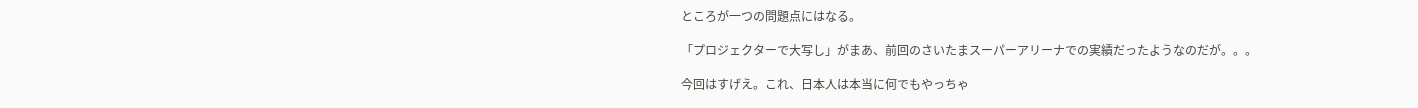ところが一つの問題点にはなる。

「プロジェクターで大写し」がまあ、前回のさいたまスーパーアリーナでの実績だったようなのだが。。。

今回はすげえ。これ、日本人は本当に何でもやっちゃ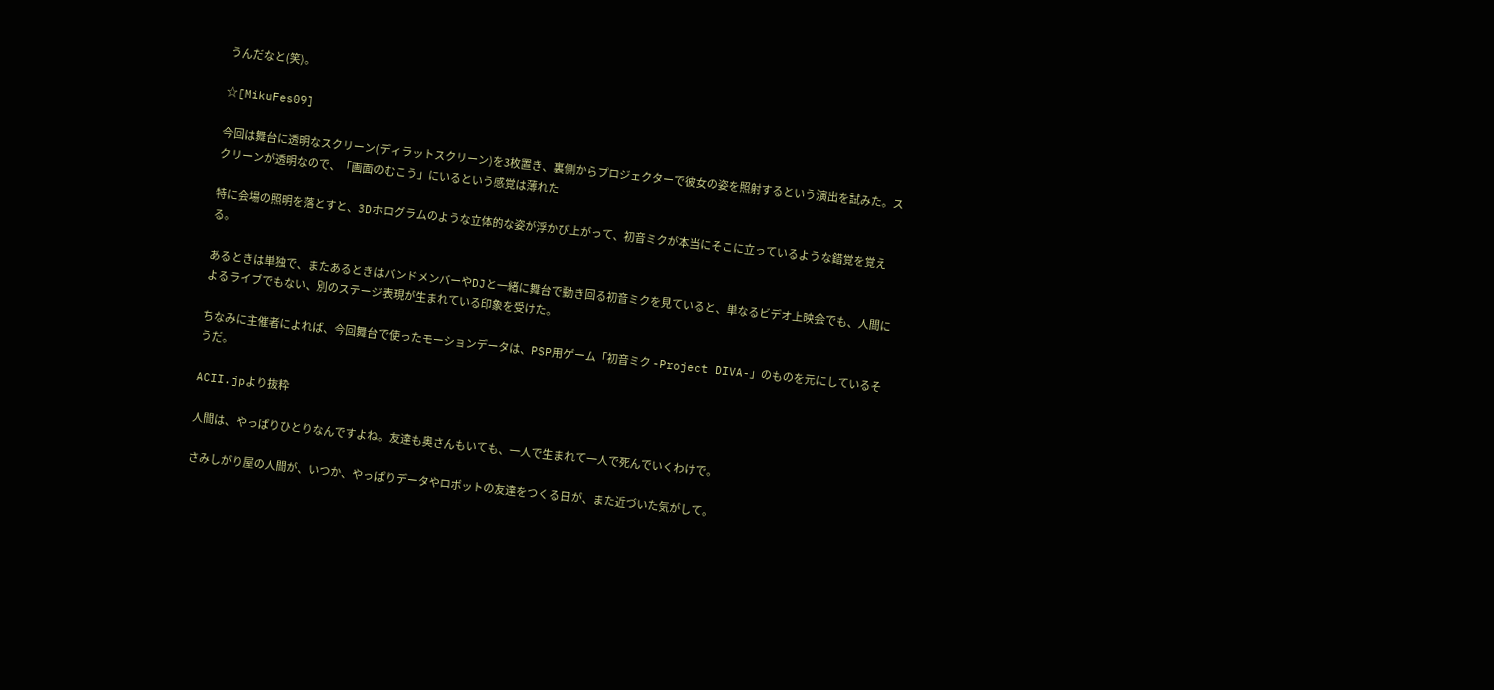うんだなと(笑)。

☆[MikuFes09]

今回は舞台に透明なスクリーン(ディラットスクリーン)を3枚置き、裏側からプロジェクターで彼女の姿を照射するという演出を試みた。スクリーンが透明なので、「画面のむこう」にいるという感覚は薄れた

特に会場の照明を落とすと、3Dホログラムのような立体的な姿が浮かび上がって、初音ミクが本当にそこに立っているような錯覚を覚える。

あるときは単独で、またあるときはバンドメンバーやDJと一緒に舞台で動き回る初音ミクを見ていると、単なるビデオ上映会でも、人間によるライブでもない、別のステージ表現が生まれている印象を受けた。

ちなみに主催者によれば、今回舞台で使ったモーションデータは、PSP用ゲーム「初音ミク -Project DIVA-」のものを元にしているそうだ。

ACII.jpより抜粋

人間は、やっぱりひとりなんですよね。友達も奥さんもいても、一人で生まれて一人で死んでいくわけで。

さみしがり屋の人間が、いつか、やっぱりデータやロボットの友達をつくる日が、また近づいた気がして。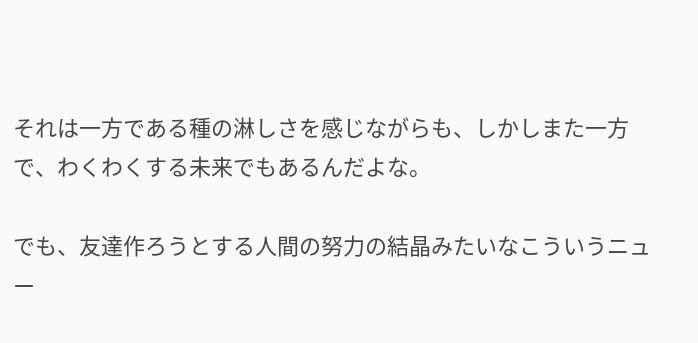それは一方である種の淋しさを感じながらも、しかしまた一方で、わくわくする未来でもあるんだよな。

でも、友達作ろうとする人間の努力の結晶みたいなこういうニュー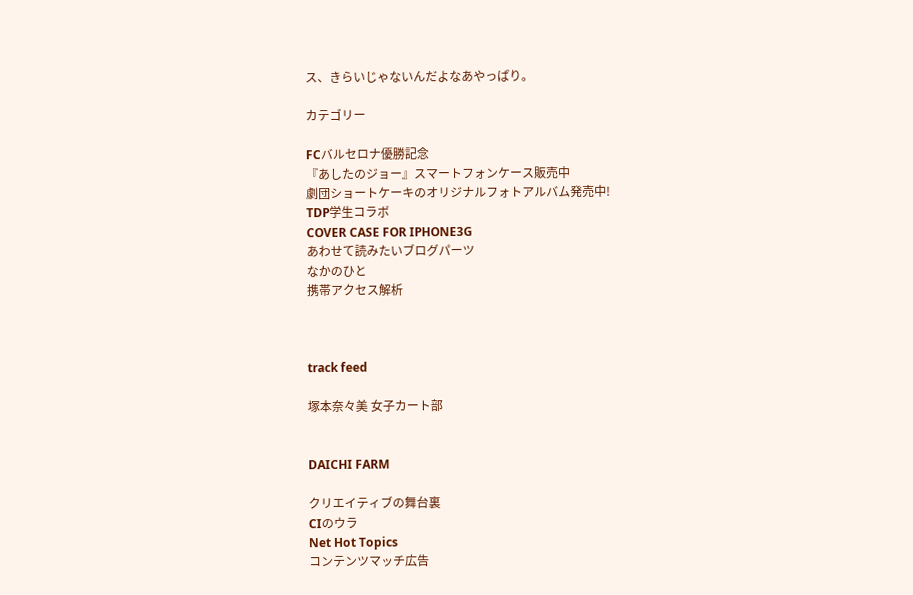ス、きらいじゃないんだよなあやっぱり。

カテゴリー

FCバルセロナ優勝記念
『あしたのジョー』スマートフォンケース販売中
劇団ショートケーキのオリジナルフォトアルバム発売中!
TDP学生コラボ
COVER CASE FOR IPHONE3G
あわせて読みたいブログパーツ
なかのひと
携帯アクセス解析



track feed

塚本奈々美 女子カート部


DAICHI FARM

クリエイティブの舞台裏
CIのウラ
Net Hot Topics
コンテンツマッチ広告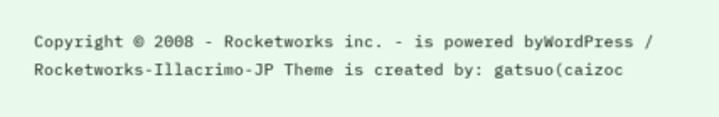Copyright © 2008 - Rocketworks inc. - is powered byWordPress / Rocketworks-Illacrimo-JP Theme is created by: gatsuo(caizoc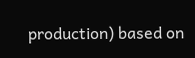production) based on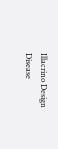Illacrino Design Disease